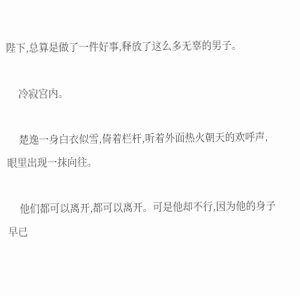陛下,总算是做了一件好事,释放了这么多无辜的男子。

    冷寂宫内。

    楚逸一身白衣似雪,倚着栏杆,听着外面热火朝天的欢呼声,眼里出现一抹向往。

    他们都可以离开,都可以离开。可是他却不行,因为他的身子早已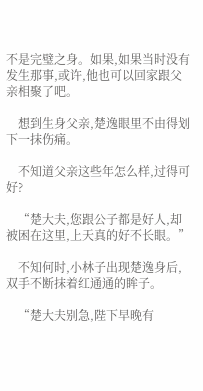不是完璧之身。如果,如果当时没有发生那事,或许,他也可以回家跟父亲相聚了吧。

    想到生身父亲,楚逸眼里不由得划下一抹伤痛。

    不知道父亲这些年怎么样,过得可好?

    “楚大夫,您跟公子都是好人,却被困在这里,上天真的好不长眼。”

    不知何时,小林子出现楚逸身后,双手不断抹着红通通的眸子。

    “楚大夫别急,陛下早晚有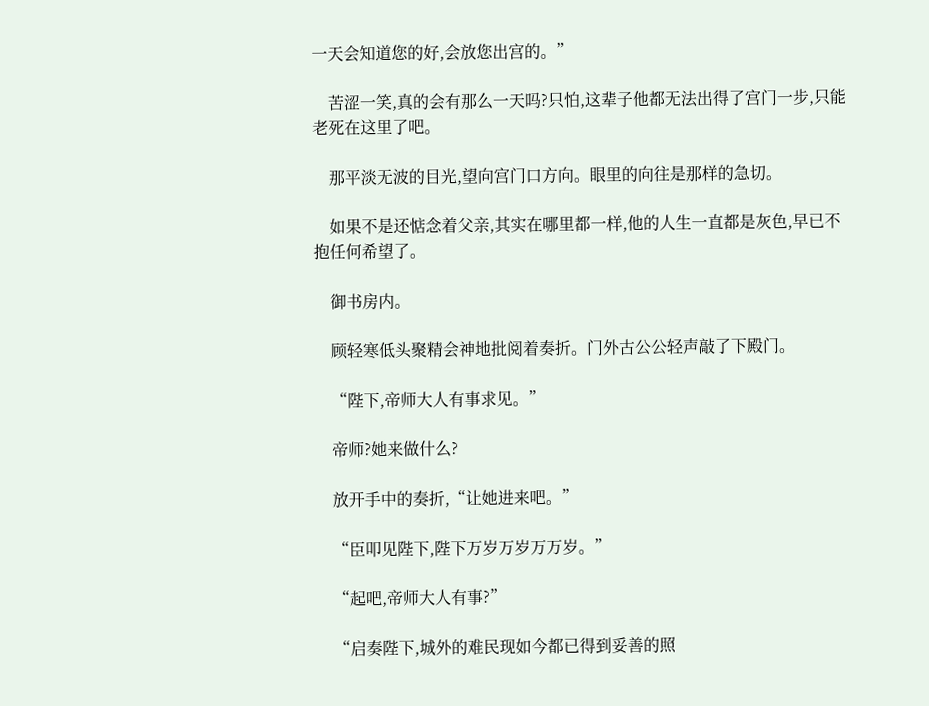一天会知道您的好,会放您出宫的。”

    苦涩一笑,真的会有那么一天吗?只怕,这辈子他都无法出得了宫门一步,只能老死在这里了吧。

    那平淡无波的目光,望向宫门口方向。眼里的向往是那样的急切。

    如果不是还惦念着父亲,其实在哪里都一样,他的人生一直都是灰色,早已不抱任何希望了。

    御书房内。

    顾轻寒低头聚精会神地批阅着奏折。门外古公公轻声敲了下殿门。

    “陛下,帝师大人有事求见。”

    帝师?她来做什么?

    放开手中的奏折,“让她进来吧。”

    “臣叩见陛下,陛下万岁万岁万万岁。”

    “起吧,帝师大人有事?”

    “启奏陛下,城外的难民现如今都已得到妥善的照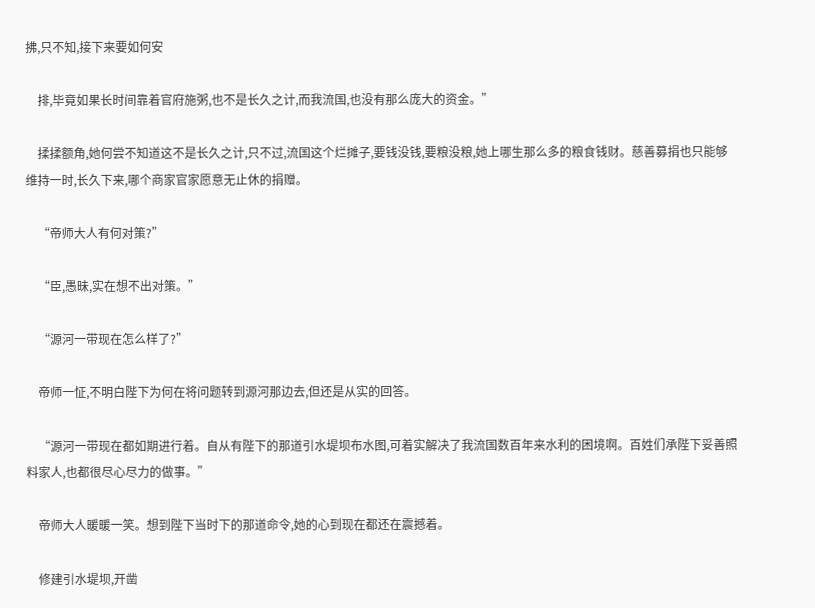拂,只不知,接下来要如何安

    排,毕竟如果长时间靠着官府施粥,也不是长久之计,而我流国,也没有那么庞大的资金。”

    揉揉额角,她何尝不知道这不是长久之计,只不过,流国这个烂摊子,要钱没钱,要粮没粮,她上哪生那么多的粮食钱财。慈善募捐也只能够维持一时,长久下来,哪个商家官家愿意无止休的捐赠。

    “帝师大人有何对策?”

    “臣,愚昧,实在想不出对策。”

    “源河一带现在怎么样了?”

    帝师一怔,不明白陛下为何在将问题转到源河那边去,但还是从实的回答。

    “源河一带现在都如期进行着。自从有陛下的那道引水堤坝布水图,可着实解决了我流国数百年来水利的困境啊。百姓们承陛下妥善照料家人,也都很尽心尽力的做事。”

    帝师大人暖暖一笑。想到陛下当时下的那道命令,她的心到现在都还在震撼着。

    修建引水堤坝,开凿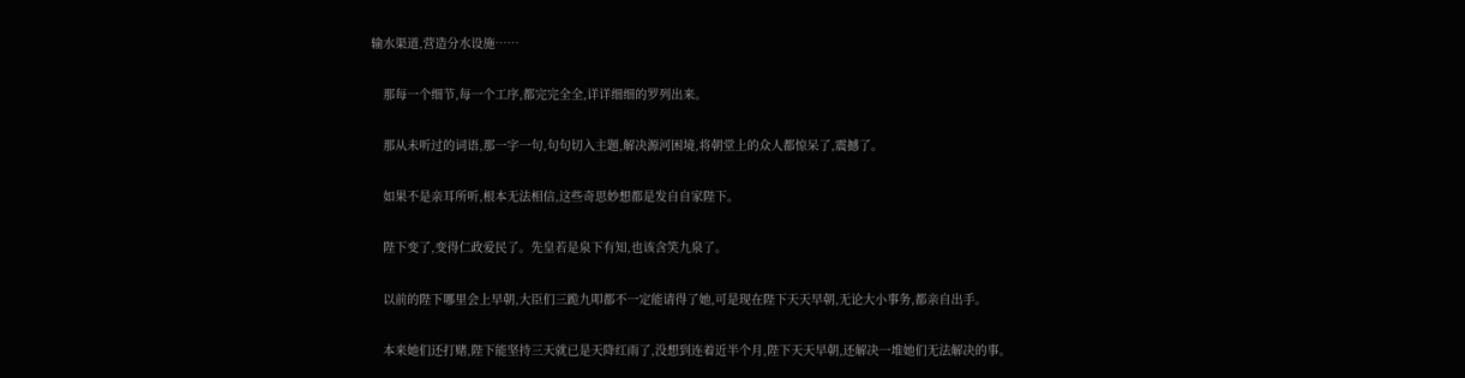输水渠道,营造分水设施……

    那每一个细节,每一个工序,都完完全全,详详细细的罗列出来。

    那从未听过的词语,那一字一句,句句切入主题,解决源河困境,将朝堂上的众人都惊呆了,震撼了。

    如果不是亲耳所听,根本无法相信,这些奇思妙想都是发自自家陛下。

    陛下变了,变得仁政爱民了。先皇若是泉下有知,也该含笑九泉了。

    以前的陛下哪里会上早朝,大臣们三跪九叩都不一定能请得了她,可是现在陛下天天早朝,无论大小事务,都亲自出手。

    本来她们还打赌,陛下能坚持三天就已是天降红雨了,没想到连着近半个月,陛下天天早朝,还解决一堆她们无法解决的事。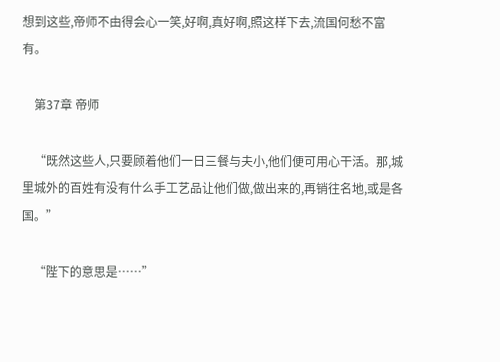想到这些,帝师不由得会心一笑,好啊,真好啊,照这样下去,流国何愁不富有。

    第37章 帝师

    “既然这些人,只要顾着他们一日三餐与夫小,他们便可用心干活。那,城里城外的百姓有没有什么手工艺品让他们做,做出来的,再销往名地,或是各国。”

    “陛下的意思是……”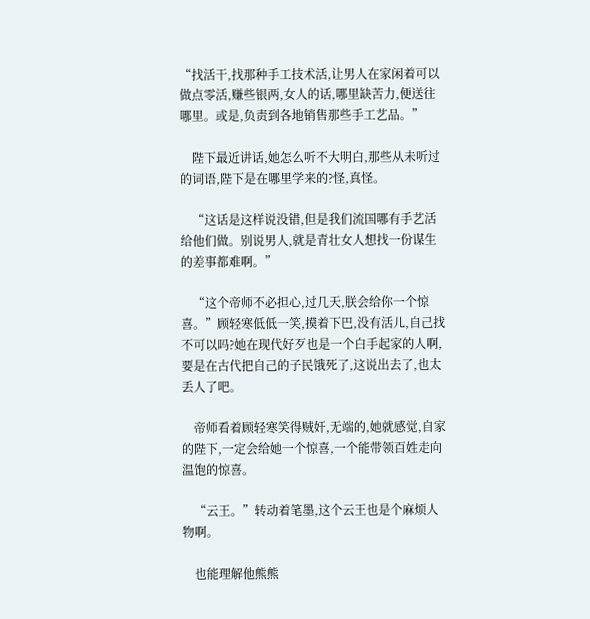“找活干,找那种手工技术活,让男人在家闲着可以做点零活,赚些银两,女人的话,哪里缺苦力,便送往哪里。或是,负责到各地销售那些手工艺品。”

    陛下最近讲话,她怎么听不大明白,那些从未听过的词语,陛下是在哪里学来的?怪,真怪。

    “这话是这样说没错,但是我们流国哪有手艺活给他们做。别说男人,就是青壮女人想找一份谋生的差事都难啊。”

    “这个帝师不必担心,过几天,朕会给你一个惊喜。”顾轻寒低低一笑,摸着下巴,没有活儿,自己找不可以吗?她在现代好歹也是一个白手起家的人啊,要是在古代把自己的子民饿死了,这说出去了,也太丢人了吧。

    帝师看着顾轻寒笑得贼奸,无端的,她就感觉,自家的陛下,一定会给她一个惊喜,一个能带领百姓走向温饱的惊喜。

    “云王。”转动着笔墨,这个云王也是个麻烦人物啊。

    也能理解他熊熊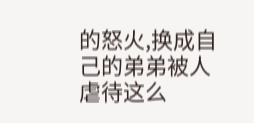的怒火,换成自己的弟弟被人虐待这么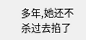多年,她还不杀过去掐了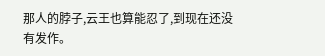那人的脖子,云王也算能忍了,到现在还没有发作。